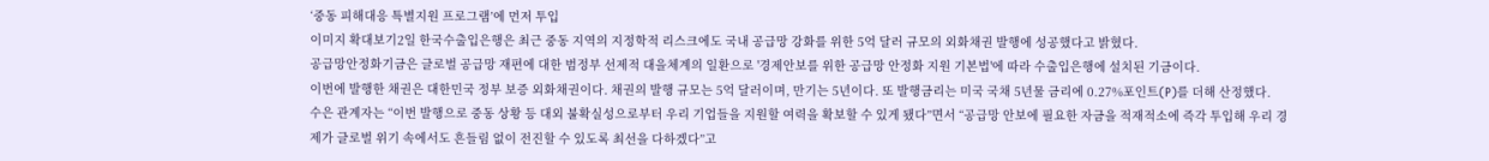‘중동 피해대응 특별지원 프로그램’에 먼저 투입
이미지 확대보기2일 한국수출입은행은 최근 중동 지역의 지정학적 리스크에도 국내 공급망 강화를 위한 5억 달러 규모의 외화채권 발행에 성공했다고 밝혔다.
공급망안정화기금은 글로벌 공급망 재편에 대한 범정부 선제적 대을체계의 일환으로 '경제안보를 위한 공급망 안정화 지원 기본법'에 따라 수출입은행에 설치된 기금이다.
이번에 발행한 채권은 대한민국 정부 보증 외화채권이다. 채권의 발행 규모는 5억 달러이며, 만기는 5년이다. 또 발행금리는 미국 국채 5년물 금리에 0.27%포인트(P)를 더해 산정했다.
수은 관계자는 “이번 발행으로 중동 상황 등 대외 불확실성으로부터 우리 기업들을 지원할 여력을 확보할 수 있게 됐다”면서 “공급망 안보에 필요한 자금을 적재적소에 즉각 투입해 우리 경제가 글로벌 위기 속에서도 흔들림 없이 전진할 수 있도록 최선을 다하겠다”고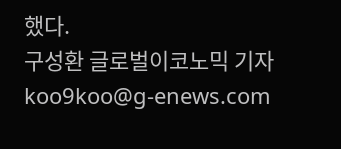했다.
구성환 글로벌이코노믹 기자 koo9koo@g-enews.com